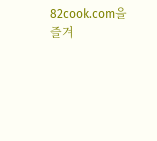82cook.com을 즐겨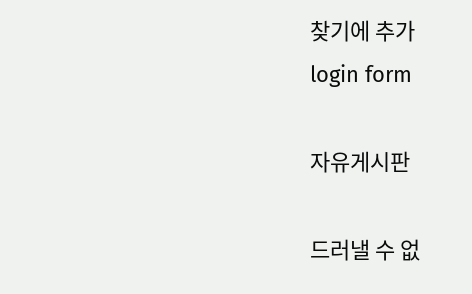찾기에 추가
login form

자유게시판

드러낼 수 없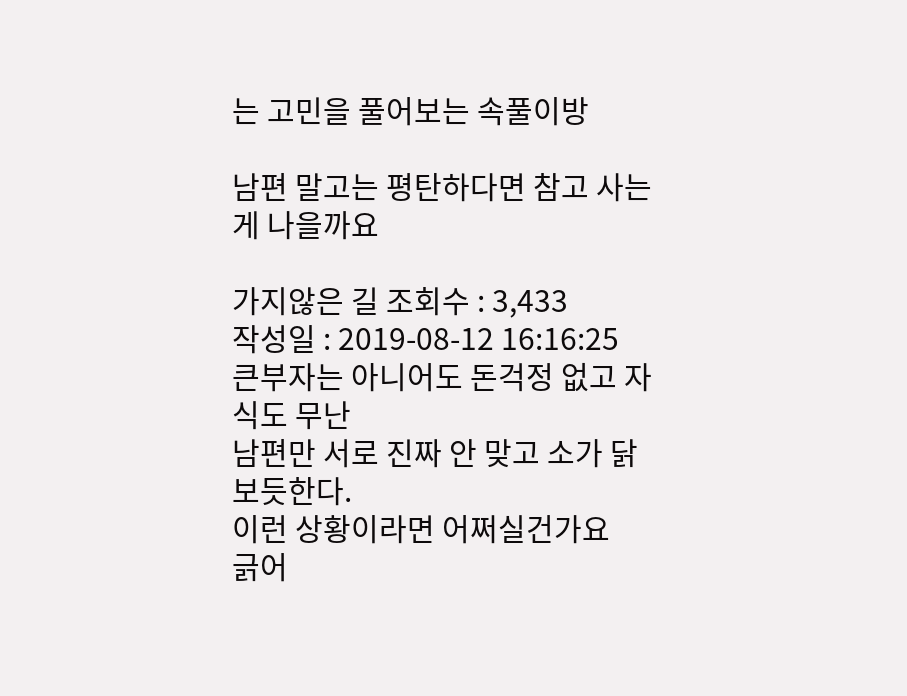는 고민을 풀어보는 속풀이방

남편 말고는 평탄하다면 참고 사는게 나을까요

가지않은 길 조회수 : 3,433
작성일 : 2019-08-12 16:16:25
큰부자는 아니어도 돈걱정 없고 자식도 무난
남편만 서로 진짜 안 맞고 소가 닭 보듯한다.
이런 상황이라면 어쩌실건가요
긁어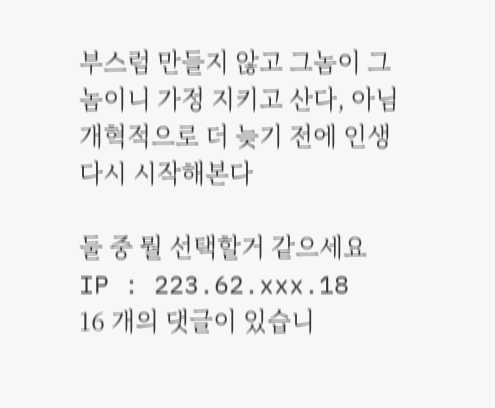부스럼 만들지 않고 그놈이 그놈이니 가정 지키고 산다, 아님
개혁적으로 더 늦기 전에 인생 다시 시작해본다

둘 중 뭘 선택할거 같으세요
IP : 223.62.xxx.18
16 개의 댓글이 있습니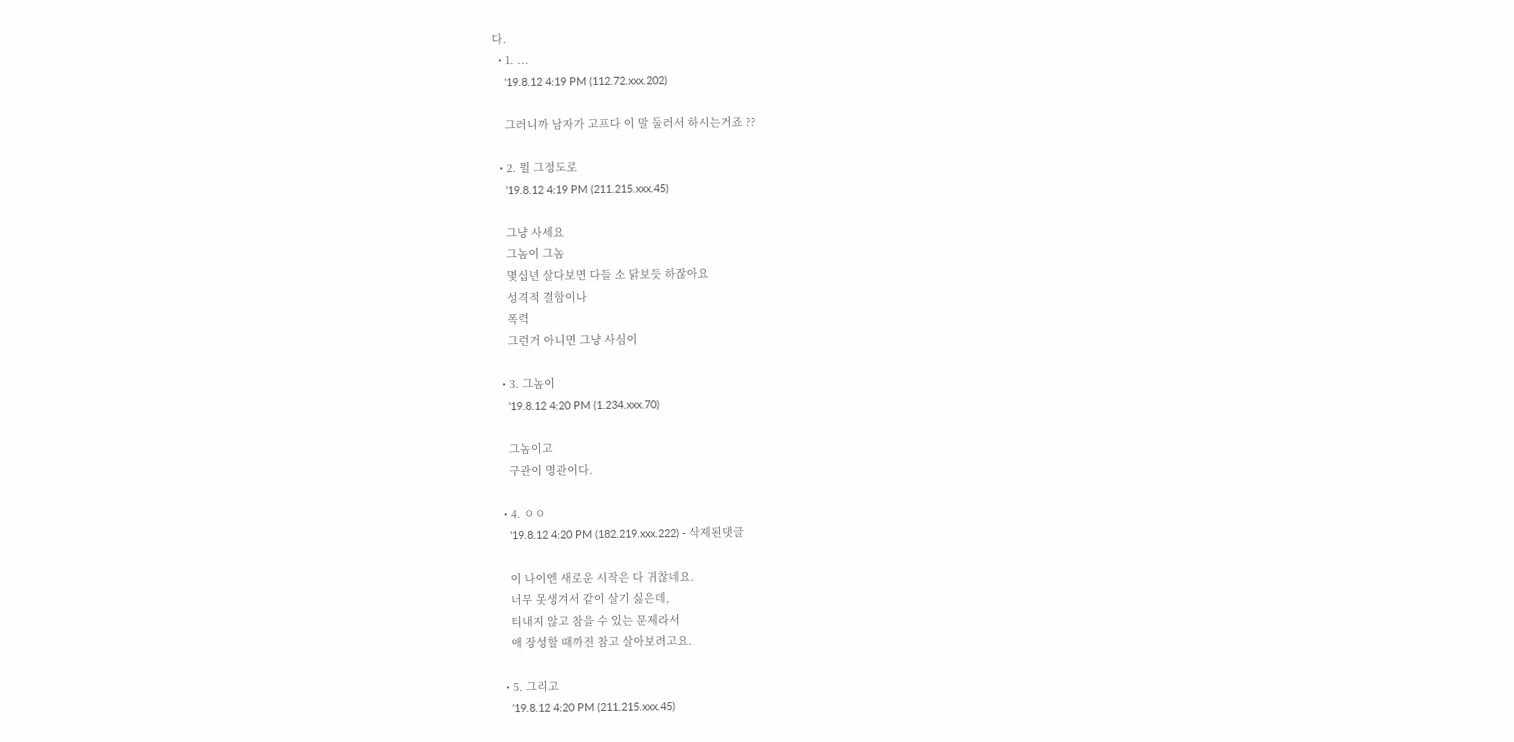다.
  • 1. ...
    '19.8.12 4:19 PM (112.72.xxx.202)

    그러니까 남자가 고프다 이 말 둘러서 하시는거죠 ??

  • 2. 뭘 그정도로
    '19.8.12 4:19 PM (211.215.xxx.45)

    그냥 사세요
    그놈이 그놈
    몇십년 살다보면 다들 소 닭보듯 하잖아요
    성격적 결함이나
    폭력
    그런거 아니면 그냥 사심이

  • 3. 그놈이
    '19.8.12 4:20 PM (1.234.xxx.70)

    그놈이고
    구관이 명관이다.

  • 4. ㅇㅇ
    '19.8.12 4:20 PM (182.219.xxx.222) - 삭제된댓글

    이 나이엔 새로운 시작은 다 귀찮네요.
    너무 못생겨서 같이 살기 싫은데,
    티내지 않고 참을 수 있는 문제라서
    애 장성할 때까진 참고 살아보려고요.

  • 5. 그리고
    '19.8.12 4:20 PM (211.215.xxx.45)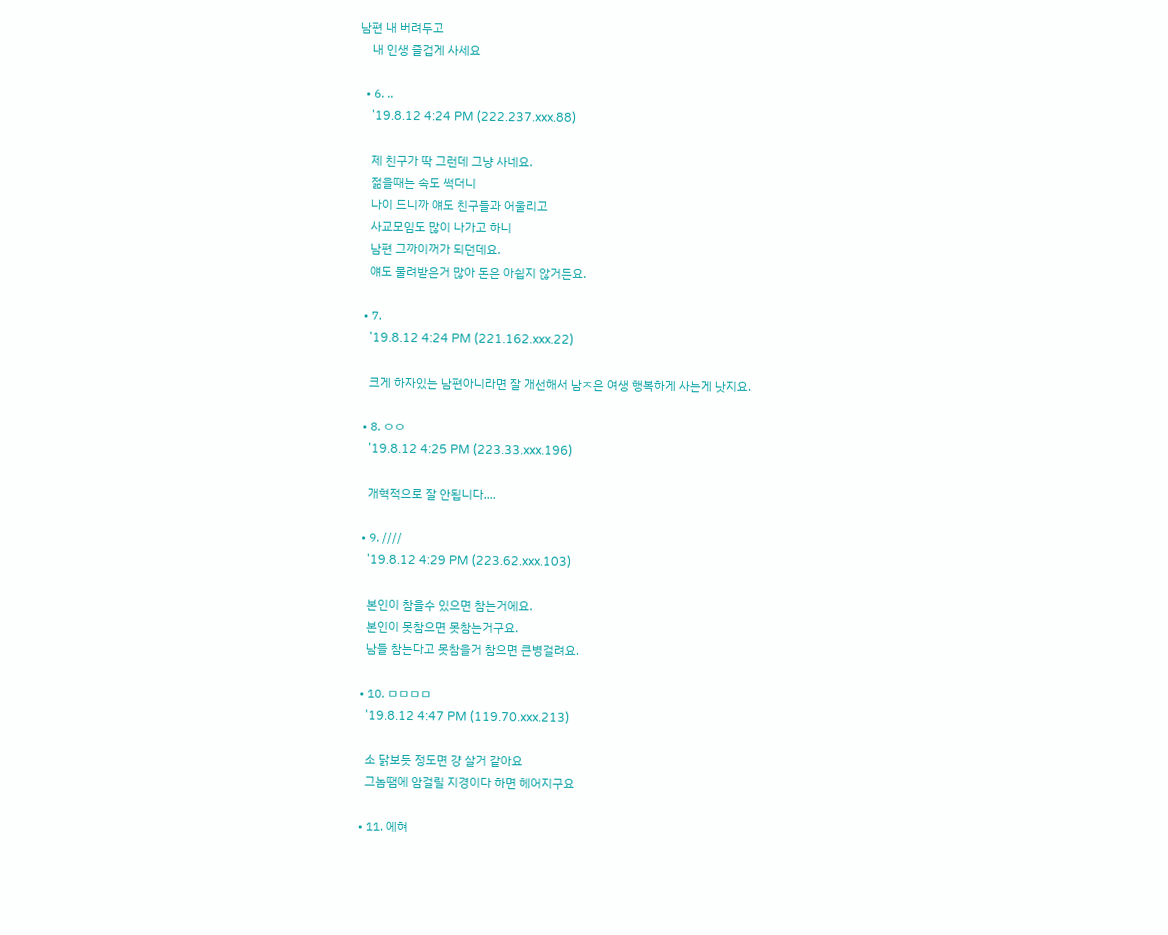남편 내 버려두고
    내 인생 즐겁게 사세요

  • 6. ..
    '19.8.12 4:24 PM (222.237.xxx.88)

    제 친구가 딱 그런데 그냥 사네요.
    젊을때는 속도 썩더니
    나이 드니까 얘도 친구들과 어울리고
    사교모임도 많이 나가고 하니
    남편 그까이꺼가 되던데요.
    얘도 물려받은거 많아 돈은 아쉽지 않거든요.

  • 7.
    '19.8.12 4:24 PM (221.162.xxx.22)

    크게 하자있는 남편아니라면 잘 개선해서 남ㅈ은 여생 행복하게 사는게 낫지요.

  • 8. ㅇㅇ
    '19.8.12 4:25 PM (223.33.xxx.196)

    개혁적으로 잘 안됩니다....

  • 9. ////
    '19.8.12 4:29 PM (223.62.xxx.103)

    본인이 참을수 있으면 참는거에요.
    본인이 못참으면 못참는거구요.
    남들 참는다고 못참을거 참으면 큰병걸려요.

  • 10. ㅁㅁㅁㅁ
    '19.8.12 4:47 PM (119.70.xxx.213)

    소 닭보듯 정도면 걍 살거 같아요
    그놈땜에 암걸릴 지경이다 하면 헤어지구요

  • 11. 에혀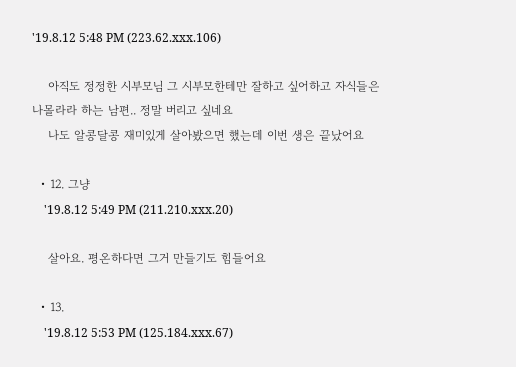'19.8.12 5:48 PM (223.62.xxx.106)

    아직도 정정한 시부모님 그 시부모한테만 잘하고 싶어하고 자식들은 나몰라라 하는 남편.. 정말 버리고 싶네요
    나도 알콩달콩 재미있게 살아봤으면 했는데 이번 생은 끝났어요

  • 12. 그냥
    '19.8.12 5:49 PM (211.210.xxx.20)

    살아요. 평온하다면 그거 만들기도 힘들어요

  • 13.
    '19.8.12 5:53 PM (125.184.xxx.67)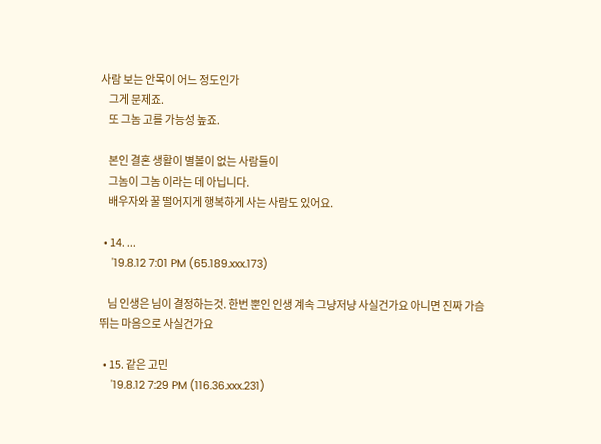사람 보는 안목이 어느 정도인가
    그게 문제죠.
    또 그놈 고를 가능성 높죠.

    본인 결혼 생활이 별볼이 없는 사람들이
    그놈이 그놈 이라는 데 아닙니다.
    배우자와 꿀 떨어지게 행복하게 사는 사람도 있어요.

  • 14. ...
    '19.8.12 7:01 PM (65.189.xxx.173)

    님 인생은 님이 결정하는것. 한번 뿐인 인생 계속 그냥저냥 사실건가요 아니면 진짜 가슴뛰는 마음으로 사실건가요

  • 15. 같은 고민
    '19.8.12 7:29 PM (116.36.xxx.231)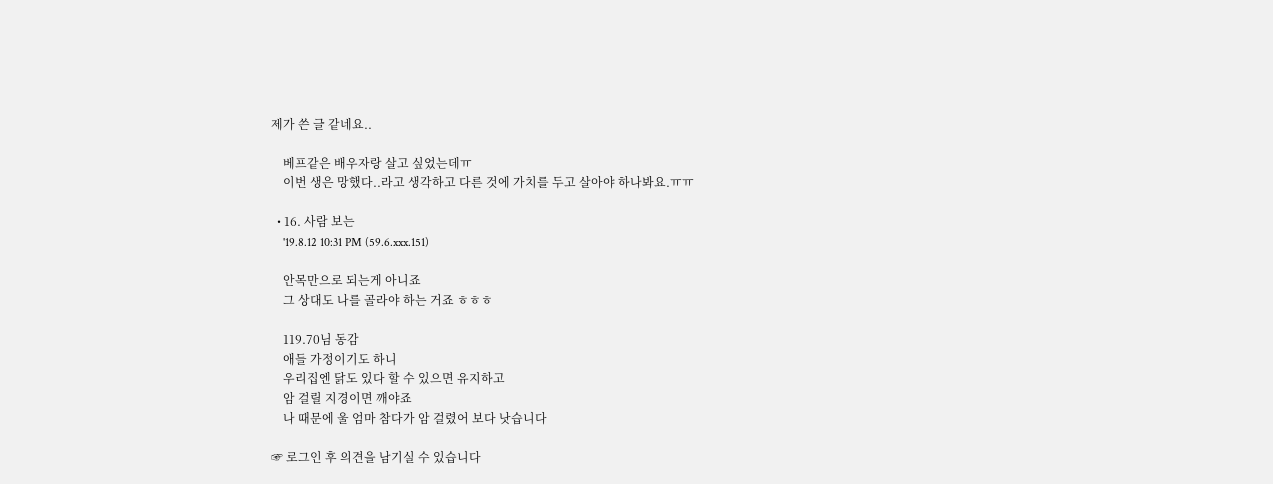제가 쓴 글 같네요..

    베프같은 배우자랑 살고 싶었는데ㅠ
    이번 생은 망했다..라고 생각하고 다른 것에 가치를 두고 살아야 하나봐요.ㅠㅠ

  • 16. 사람 보는
    '19.8.12 10:31 PM (59.6.xxx.151)

    안목만으로 되는게 아니죠
    그 상대도 나를 골라야 하는 거죠 ㅎㅎㅎ

    119.70님 동감
    애들 가정이기도 하니
    우리집엔 닭도 있다 할 수 있으면 유지하고
    암 걸릴 지경이면 깨야죠
    나 때문에 울 엄마 참다가 암 걸렸어 보다 낫습니다

☞ 로그인 후 의견을 남기실 수 있습니다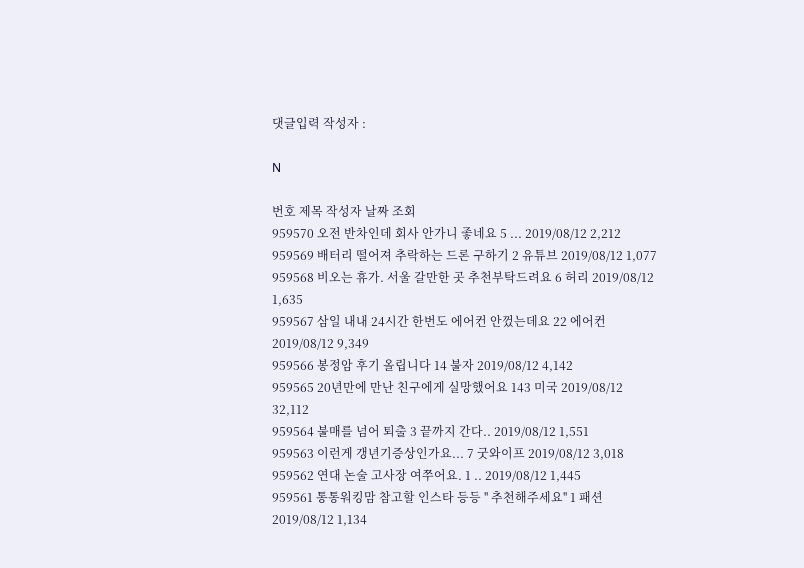댓글입력 작성자 :

N

번호 제목 작성자 날짜 조회
959570 오전 반차인데 회사 안가니 좋네요 5 ... 2019/08/12 2,212
959569 배터리 떨어져 추락하는 드론 구하기 2 유튜브 2019/08/12 1,077
959568 비오는 휴가. 서울 갈만한 곳 추천부탁드려요 6 허리 2019/08/12 1,635
959567 삼일 내내 24시간 한번도 에어컨 안껐는데요 22 에어컨 2019/08/12 9,349
959566 봉정암 후기 올립니다 14 불자 2019/08/12 4,142
959565 20년만에 만난 친구에게 실망했어요 143 미국 2019/08/12 32,112
959564 불매를 넘어 퇴출 3 끝까지 간다.. 2019/08/12 1,551
959563 이런게 갱년기증상인가요... 7 굿와이프 2019/08/12 3,018
959562 연대 논술 고사장 여쭈어요. 1 .. 2019/08/12 1,445
959561 통통워킹맘 참고할 인스타 등등 '' 추천해주세요'' 1 패션 2019/08/12 1,134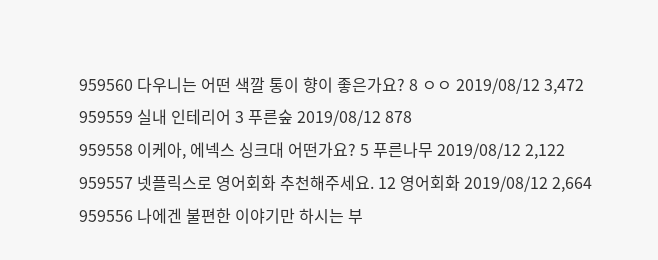959560 다우니는 어떤 색깔 통이 향이 좋은가요? 8 ㅇㅇ 2019/08/12 3,472
959559 실내 인테리어 3 푸른숲 2019/08/12 878
959558 이케아, 에넥스 싱크대 어떤가요? 5 푸른나무 2019/08/12 2,122
959557 넷플릭스로 영어회화 추천해주세요. 12 영어회화 2019/08/12 2,664
959556 나에겐 불편한 이야기만 하시는 부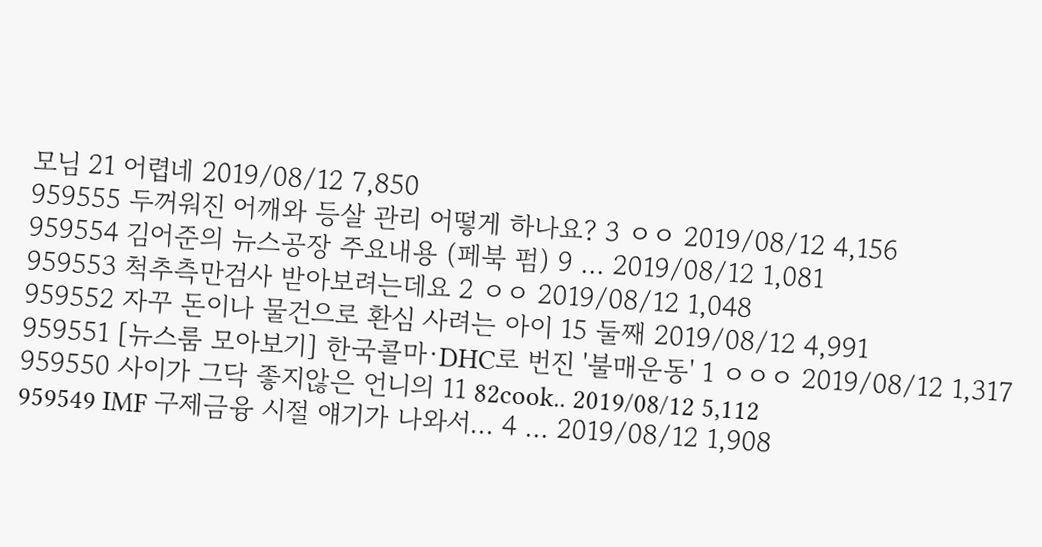모님 21 어렵네 2019/08/12 7,850
959555 두꺼워진 어깨와 등살 관리 어떻게 하나요? 3 ㅇㅇ 2019/08/12 4,156
959554 김어준의 뉴스공장 주요내용 (페북 펌) 9 ... 2019/08/12 1,081
959553 척추측만검사 받아보려는데요 2 ㅇㅇ 2019/08/12 1,048
959552 자꾸 돈이나 물건으로 환심 사려는 아이 15 둘째 2019/08/12 4,991
959551 [뉴스룸 모아보기] 한국콜마·DHC로 번진 '불매운동' 1 ㅇㅇㅇ 2019/08/12 1,317
959550 사이가 그닥 좋지않은 언니의 11 82cook.. 2019/08/12 5,112
959549 IMF 구제금융 시절 얘기가 나와서... 4 ... 2019/08/12 1,908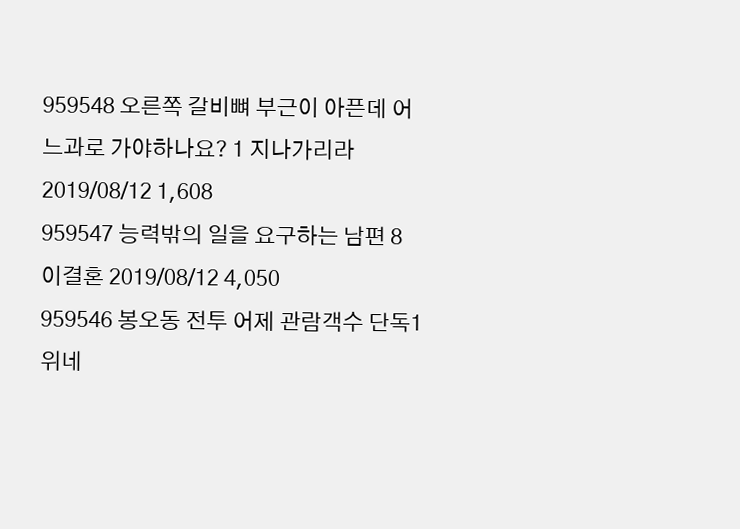959548 오른쪽 갈비뼈 부근이 아픈데 어느과로 가야하나요? 1 지나가리라 2019/08/12 1,608
959547 능력밖의 일을 요구하는 남편 8 이결혼 2019/08/12 4,050
959546 봉오동 전투 어제 관람객수 단독1위네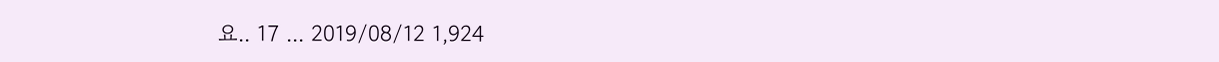요.. 17 ... 2019/08/12 1,924